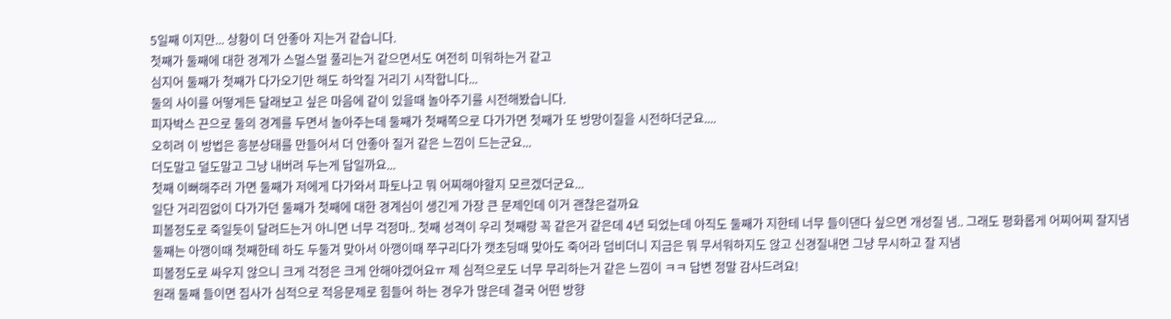5일째 이지만... 상황이 더 안좋아 지는거 같습니다.
첫째가 둘째에 대한 경계가 스멀스멀 풀리는거 같으면서도 여전히 미워하는거 같고
심지어 둘째가 첫째가 다가오기만 해도 하악질 거리기 시작합니다...
둘의 사이를 어떻게든 달래보고 싶은 마음에 같이 있을때 놀아주기를 시전해봤습니다.
피자박스 끈으로 둘의 경계를 두면서 놀아주는데 둘째가 첫째쪽으로 다가가면 첫째가 또 방망이질을 시전하더군요....
오히려 이 방법은 흥분상태를 만들어서 더 안좋아 질거 같은 느낌이 드는군요...
더도말고 덜도말고 그냥 내버려 두는게 답일까요...
첫째 이뻐해주러 가면 둘째가 저에게 다가와서 파토나고 뭐 어찌해야할지 모르겠더군요...
일단 거리낌없이 다가가던 둘째가 첫째에 대한 경계심이 생긴게 가장 큰 문제인데 이거 괜찮은걸까요
피볼정도로 죽일듯이 달려드는거 아니면 너무 걱정마.. 첫째 성격이 우리 첫째랑 꼭 같은거 같은데 4년 되었는데 아직도 둘째가 지한테 너무 들이댄다 싶으면 개성질 냄.. 그래도 평화롭게 어찌어찌 잘지냄
둘째는 아깽이때 첫째한테 하도 두둘겨 맞아서 아깽이때 쭈구리다가 캣초딩때 맞아도 죽어라 덤비더니 지금은 뭐 무서워하지도 않고 신경질내면 그냥 무시하고 잘 지냄
피볼정도로 싸우지 않으니 크게 걱정은 크게 안해야겠어요ㅠ 제 심적으로도 너무 무리하는거 같은 느낌이 ㅋㅋ 답변 정말 감사드려요!
원래 둘째 들이면 집사가 심적으로 적응문제로 힘들어 하는 경우가 많은데 결국 어떤 방향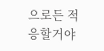으로든 적응할거야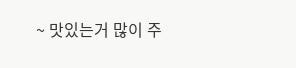~ 맛있는거 많이 주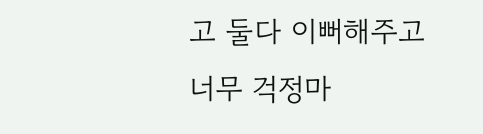고 둘다 이뻐해주고 너무 걱정마